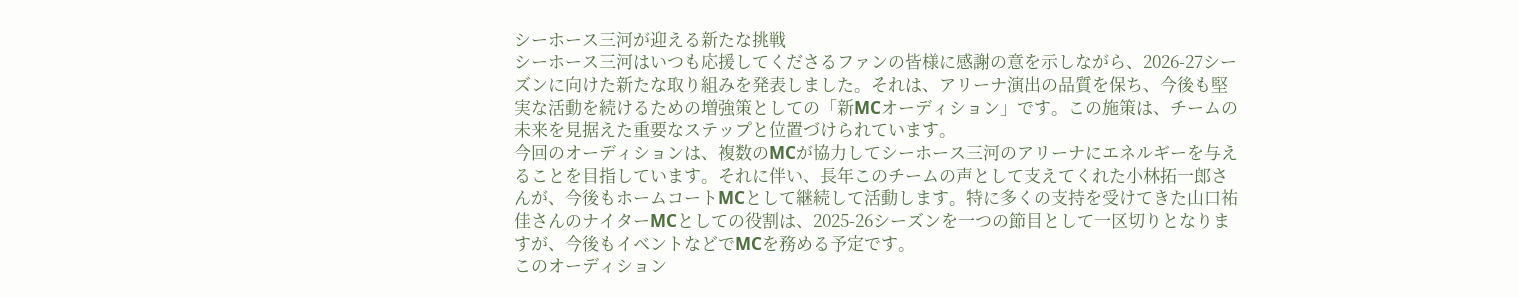シーホース三河が迎える新たな挑戦
シーホース三河はいつも応援してくださるファンの皆様に感謝の意を示しながら、2026-27シーズンに向けた新たな取り組みを発表しました。それは、アリーナ演出の品質を保ち、今後も堅実な活動を続けるための増強策としての「新MCオーディション」です。この施策は、チームの未来を見据えた重要なステップと位置づけられています。
今回のオーディションは、複数のMCが協力してシーホース三河のアリーナにエネルギーを与えることを目指しています。それに伴い、長年このチームの声として支えてくれた小林拓一郎さんが、今後もホームコートMCとして継続して活動します。特に多くの支持を受けてきた山口祐佳さんのナイターMCとしての役割は、2025-26シーズンを一つの節目として一区切りとなりますが、今後もイベントなどでMCを務める予定です。
このオーディション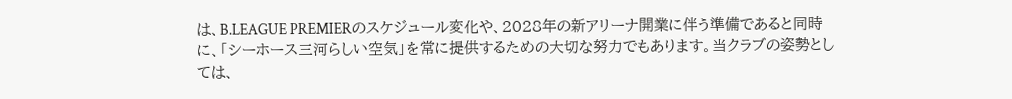は、B.LEAGUE PREMIERのスケジュール変化や、2028年の新アリーナ開業に伴う準備であると同時に、「シーホース三河らしい空気」を常に提供するための大切な努力でもあります。当クラブの姿勢としては、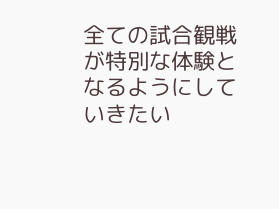全ての試合観戦が特別な体験となるようにしていきたい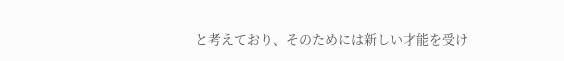と考えており、そのためには新しい才能を受け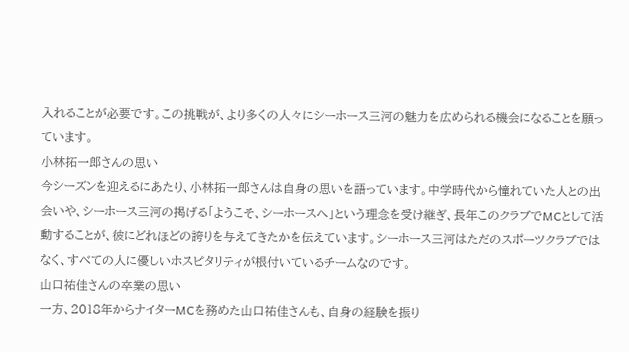入れることが必要です。この挑戦が、より多くの人々にシーホース三河の魅力を広められる機会になることを願っています。
小林拓一郎さんの思い
今シーズンを迎えるにあたり、小林拓一郎さんは自身の思いを語っています。中学時代から憧れていた人との出会いや、シーホース三河の掲げる「ようこそ、シーホースへ」という理念を受け継ぎ、長年このクラブでMCとして活動することが、彼にどれほどの誇りを与えてきたかを伝えています。シーホース三河はただのスポーツクラブではなく、すべての人に優しいホスピタリティが根付いているチームなのです。
山口祐佳さんの卒業の思い
一方、2018年からナイターMCを務めた山口祐佳さんも、自身の経験を振り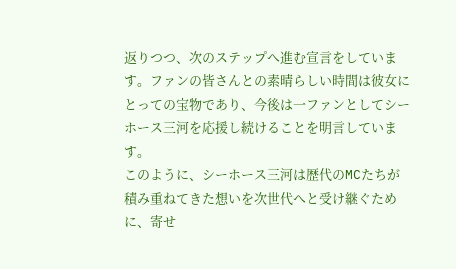返りつつ、次のステップへ進む宣言をしています。ファンの皆さんとの素晴らしい時間は彼女にとっての宝物であり、今後は一ファンとしてシーホース三河を応援し続けることを明言しています。
このように、シーホース三河は歴代のMCたちが積み重ねてきた想いを次世代へと受け継ぐために、寄せ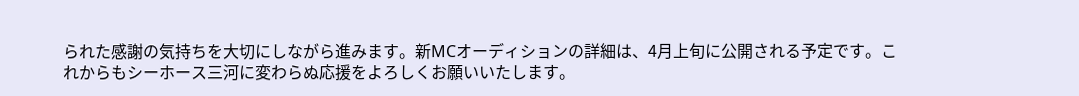られた感謝の気持ちを大切にしながら進みます。新MCオーディションの詳細は、4月上旬に公開される予定です。これからもシーホース三河に変わらぬ応援をよろしくお願いいたします。